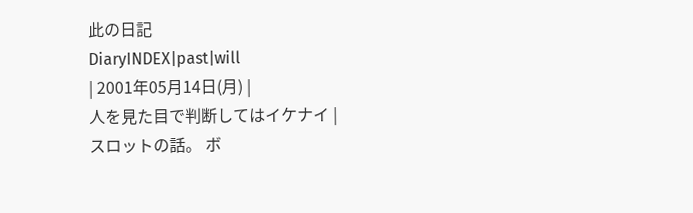此の日記
DiaryINDEX|past|will
| 2001年05月14日(月) |
人を見た目で判断してはイケナイ |
スロットの話。 ボ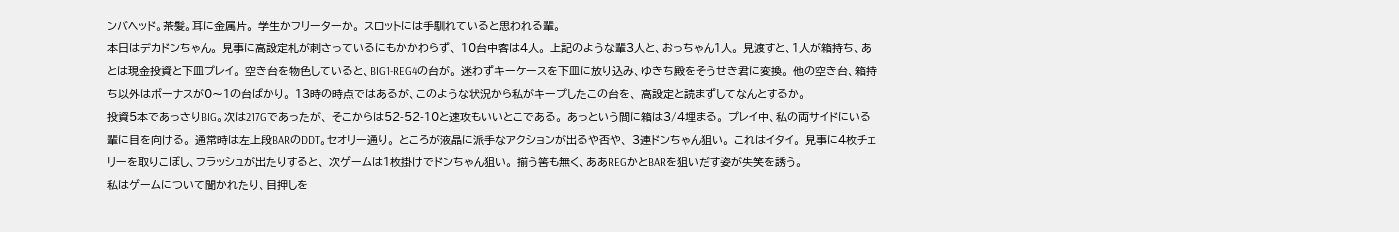ンバヘッド。茶髪。耳に金属片。 学生かフリーターか。 スロットには手馴れていると思われる輩。
本日はデカドンちゃん。 見事に高設定札が刺さっているにもかかわらず、 10台中客は4人。 上記のような輩3人と、おっちゃん1人。 見渡すと、1人が箱持ち、あとは現金投資と下皿プレイ。 空き台を物色していると、BIG1-REG4の台が。 迷わずキーケースを下皿に放り込み、ゆきち殿をそうせき君に変換。 他の空き台、箱持ち以外はボーナスが0〜1の台ばかり。 13時の時点ではあるが、このような状況から私がキープしたこの台を、 高設定と読まずしてなんとするか。
投資5本であっさりBIG。次は217Gであったが、 そこからは52-52-10と速攻もいいとこである。 あっという間に箱は3/4埋まる。 プレイ中、私の両サイドにいる輩に目を向ける。 通常時は左上段BARのDDT。セオリー通り。 ところが液晶に派手なアクションが出るや否や、 3連ドンちゃん狙い。 これはイタイ。 見事に4枚チェリーを取りこぼし、フラッシュが出たりすると、 次ゲームは1枚掛けでドンちゃん狙い。 揃う筈も無く、ああREGかとBARを狙いだす姿が失笑を誘う。
私はゲームについて聞かれたり、目押しを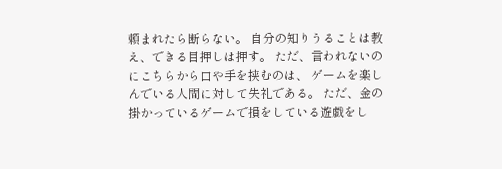頼まれたら断らない。 自分の知りうることは教え、できる目押しは押す。 ただ、言われないのにこちらから口や手を挟むのは、 ゲームを楽しんでいる人間に対して失礼である。 ただ、金の掛かっているゲームで損をしている遊戯をし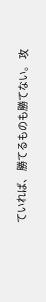ていれば、 勝てるものも勝てない。 攻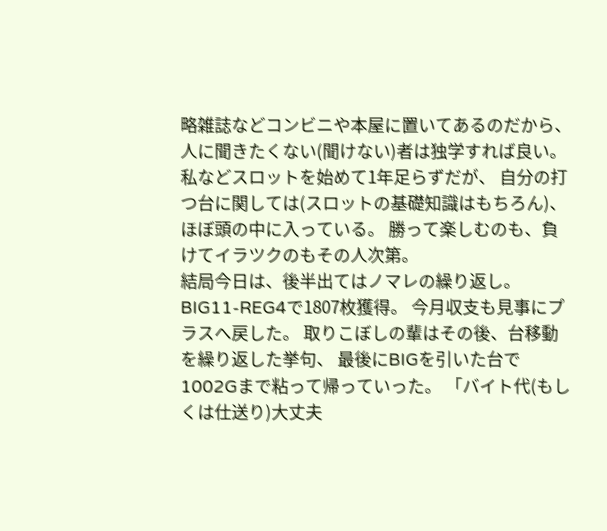略雑誌などコンビニや本屋に置いてあるのだから、 人に聞きたくない(聞けない)者は独学すれば良い。 私などスロットを始めて1年足らずだが、 自分の打つ台に関しては(スロットの基礎知識はもちろん)、 ほぼ頭の中に入っている。 勝って楽しむのも、負けてイラツクのもその人次第。
結局今日は、後半出てはノマレの繰り返し。 BIG11-REG4で1807枚獲得。 今月収支も見事にプラスへ戻した。 取りこぼしの輩はその後、台移動を繰り返した挙句、 最後にBIGを引いた台で1002Gまで粘って帰っていった。 「バイト代(もしくは仕送り)大丈夫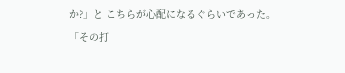か?」と こちらが心配になるぐらいであった。
「その打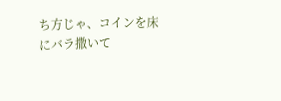ち方じゃ、コインを床にバラ撒いて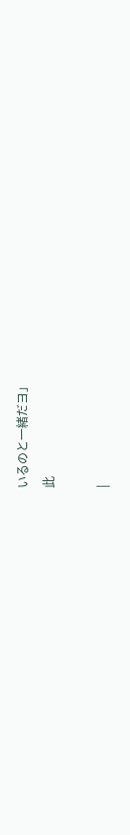いるのと一緒だヨ」
此

|